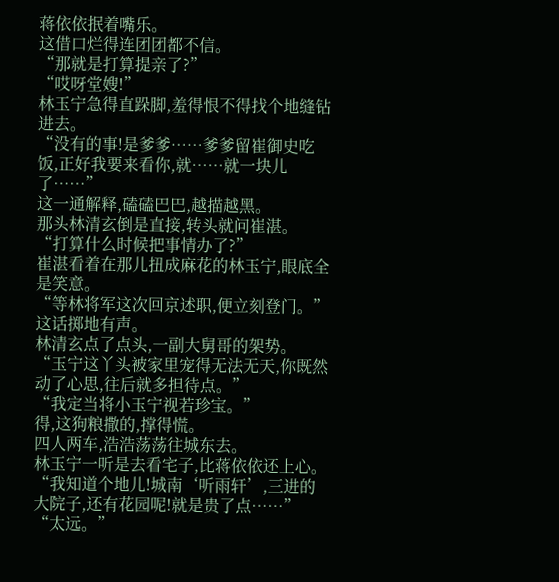蒋依依抿着嘴乐。
这借口烂得连团团都不信。
“那就是打算提亲了?”
“哎呀堂嫂!”
林玉宁急得直跺脚,羞得恨不得找个地缝钻进去。
“没有的事!是爹爹……爹爹留崔御史吃饭,正好我要来看你,就……就一块儿了……”
这一通解释,磕磕巴巴,越描越黑。
那头林清玄倒是直接,转头就问崔湛。
“打算什么时候把事情办了?”
崔湛看着在那儿扭成麻花的林玉宁,眼底全是笑意。
“等林将军这次回京述职,便立刻登门。”
这话掷地有声。
林清玄点了点头,一副大舅哥的架势。
“玉宁这丫头被家里宠得无法无天,你既然动了心思,往后就多担待点。”
“我定当将小玉宁视若珍宝。”
得,这狗粮撒的,撑得慌。
四人两车,浩浩荡荡往城东去。
林玉宁一听是去看宅子,比蒋依依还上心。
“我知道个地儿!城南‘听雨轩’,三进的大院子,还有花园呢!就是贵了点……”
“太远。”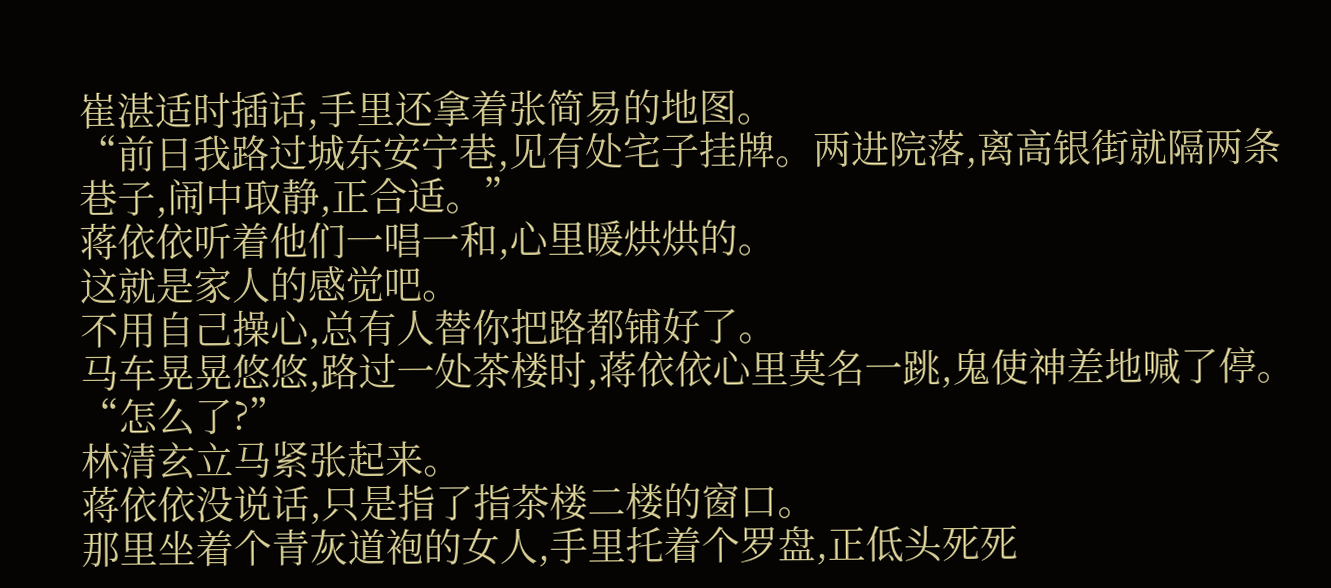崔湛适时插话,手里还拿着张简易的地图。
“前日我路过城东安宁巷,见有处宅子挂牌。两进院落,离高银街就隔两条巷子,闹中取静,正合适。”
蒋依依听着他们一唱一和,心里暖烘烘的。
这就是家人的感觉吧。
不用自己操心,总有人替你把路都铺好了。
马车晃晃悠悠,路过一处茶楼时,蒋依依心里莫名一跳,鬼使神差地喊了停。
“怎么了?”
林清玄立马紧张起来。
蒋依依没说话,只是指了指茶楼二楼的窗口。
那里坐着个青灰道袍的女人,手里托着个罗盘,正低头死死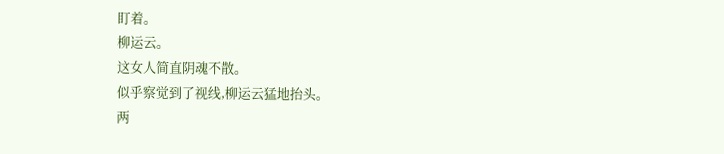盯着。
柳运云。
这女人简直阴魂不散。
似乎察觉到了视线,柳运云猛地抬头。
两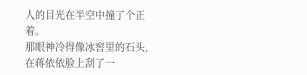人的目光在半空中撞了个正着。
那眼神冷得像冰窖里的石头,在蒋依依脸上刮了一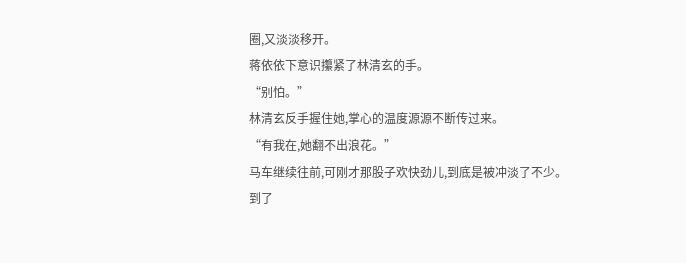圈,又淡淡移开。
蒋依依下意识攥紧了林清玄的手。
“别怕。”
林清玄反手握住她,掌心的温度源源不断传过来。
“有我在,她翻不出浪花。”
马车继续往前,可刚才那股子欢快劲儿,到底是被冲淡了不少。
到了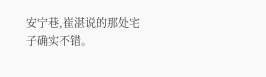安宁巷,崔湛说的那处宅子确实不错。